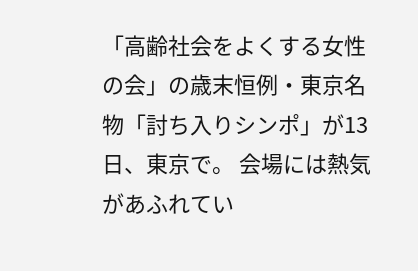「高齢社会をよくする女性の会」の歳末恒例・東京名物「討ち入りシンポ」が13日、東京で。 会場には熱気があふれてい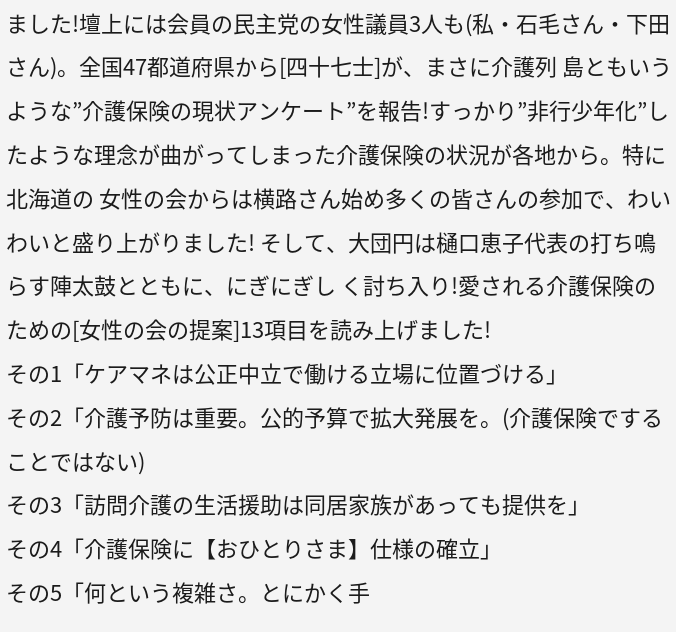ました!壇上には会員の民主党の女性議員3人も(私・石毛さん・下田さん)。全国47都道府県から[四十七士]が、まさに介護列 島ともいうような”介護保険の現状アンケート”を報告!すっかり”非行少年化”したような理念が曲がってしまった介護保険の状況が各地から。特に北海道の 女性の会からは横路さん始め多くの皆さんの参加で、わいわいと盛り上がりました! そして、大団円は樋口恵子代表の打ち鳴らす陣太鼓とともに、にぎにぎし く討ち入り!愛される介護保険のための[女性の会の提案]13項目を読み上げました!
その1「ケアマネは公正中立で働ける立場に位置づける」
その2「介護予防は重要。公的予算で拡大発展を。(介護保険ですることではない)
その3「訪問介護の生活援助は同居家族があっても提供を」
その4「介護保険に【おひとりさま】仕様の確立」
その5「何という複雑さ。とにかく手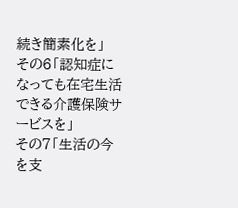続き簡素化を」
その6「認知症になっても在宅生活できる介護保険サービスを」
その7「生活の今を支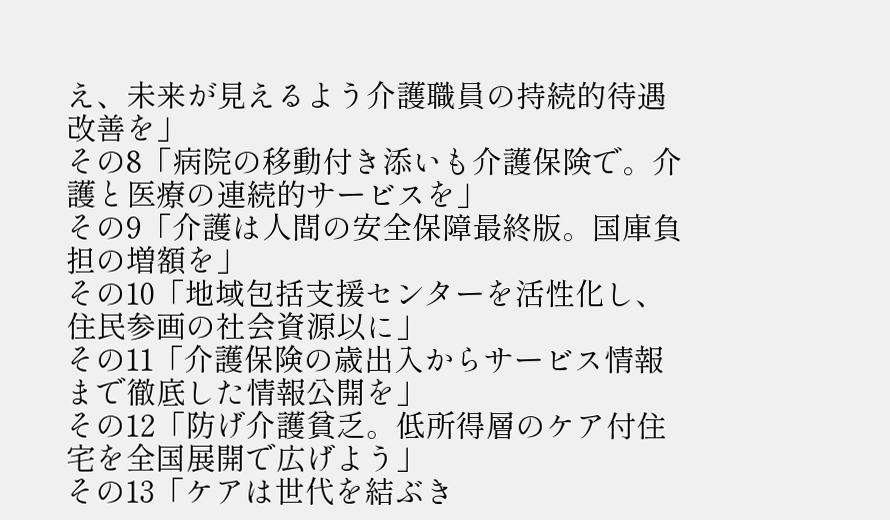え、未来が見えるよう介護職員の持続的待遇改善を」
その8「病院の移動付き添いも介護保険で。介護と医療の連続的サービスを」
その9「介護は人間の安全保障最終版。国庫負担の増額を」
その10「地域包括支援センターを活性化し、住民参画の社会資源以に」
その11「介護保険の歳出入からサービス情報まで徹底した情報公開を」
その12「防げ介護貧乏。低所得層のケア付住宅を全国展開で広げよう」
その13「ケアは世代を結ぶき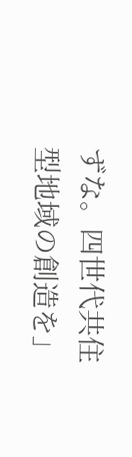ずな。四世代共住型地域の創造を」